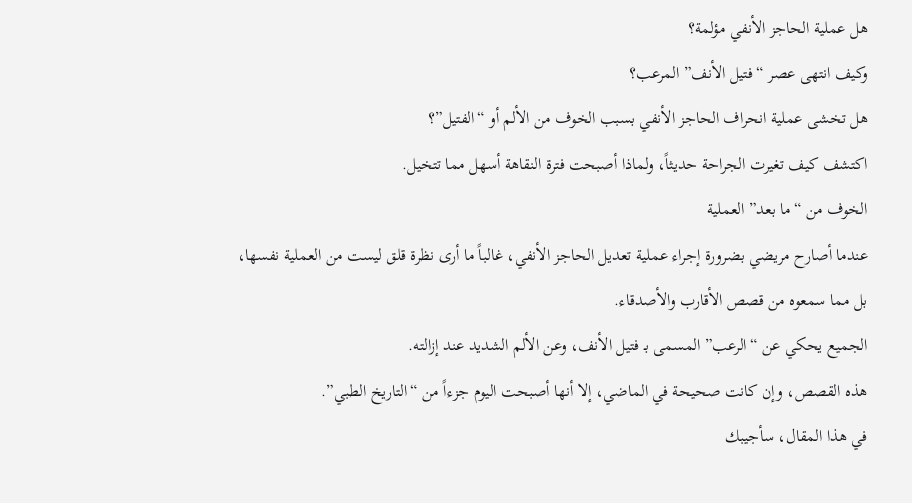هل عملية الحاجز الأنفي مؤلمة؟
وكيف انتهى عصر “فتيل الأنف” المرعب؟
هل تخشى عملية انحراف الحاجز الأنفي بسبب الخوف من الألم أو “الفتيل”؟
اكتشف كيف تغيرت الجراحة حديثاً، ولماذا أصبحت فترة النقاهة أسهل مما تتخيل.
الخوف من “ما بعد” العملية
عندما أصارح مريضي بضرورة إجراء عملية تعديل الحاجز الأنفي، غالباً ما أرى نظرة قلق ليست من العملية نفسها،
بل مما سمعوه من قصص الأقارب والأصدقاء.
الجميع يحكي عن “الرعب” المسمى بـ فتيل الأنف، وعن الألم الشديد عند إزالته.
هذه القصص، وإن كانت صحيحة في الماضي، إلا أنها أصبحت اليوم جزءاً من “التاريخ الطبي”.
في هذا المقال، سأجيبك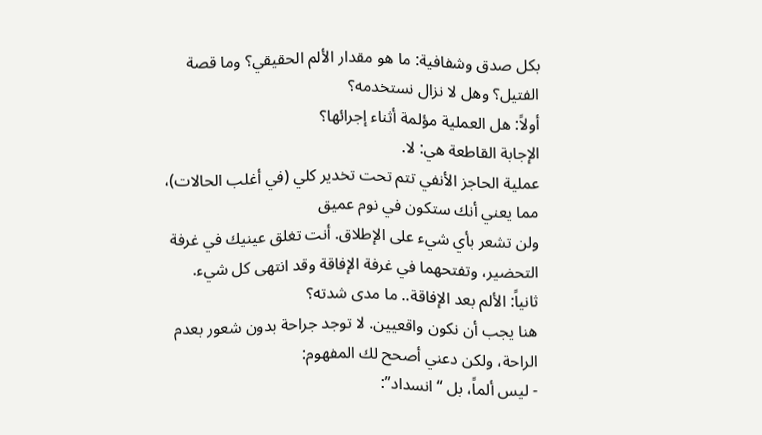بكل صدق وشفافية: ما هو مقدار الألم الحقيقي؟ وما قصة الفتيل؟ وهل لا نزال نستخدمه؟
أولاً: هل العملية مؤلمة أثناء إجرائها؟
الإجابة القاطعة هي: لا.
عملية الحاجز الأنفي تتم تحت تخدير كلي (في أغلب الحالات)، مما يعني أنك ستكون في نوم عميق
ولن تشعر بأي شيء على الإطلاق. أنت تغلق عينيك في غرفة التحضير، وتفتحهما في غرفة الإفاقة وقد انتهى كل شيء.
ثانياً: الألم بعد الإفاقة.. ما مدى شدته؟
هنا يجب أن نكون واقعيين. لا توجد جراحة بدون شعور بعدم الراحة، ولكن دعني أصحح لك المفهوم:
- ليس ألماً، بل “انسداد”: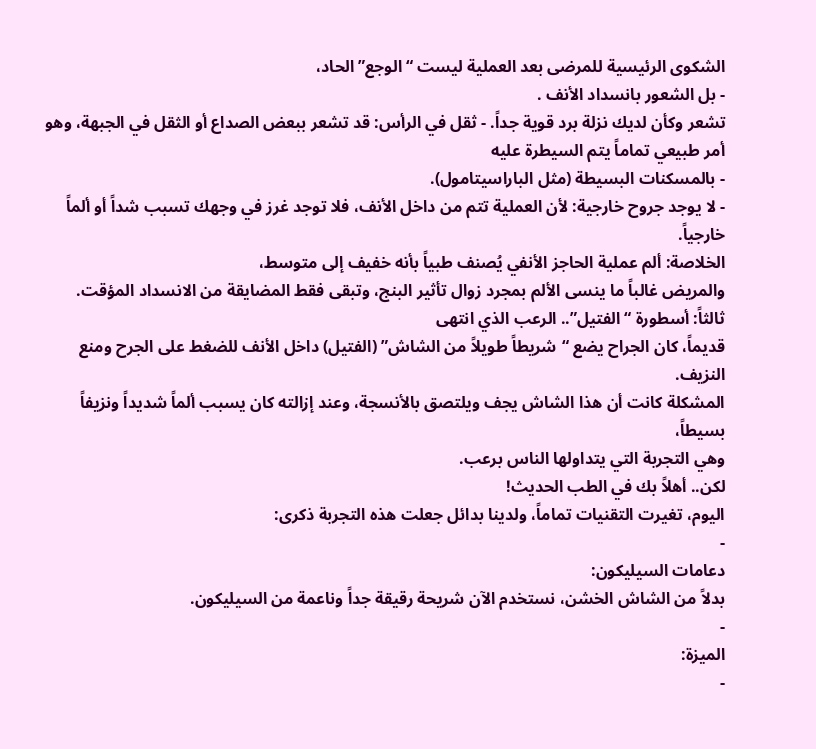الشكوى الرئيسية للمرضى بعد العملية ليست “الوجع” الحاد،
- بل الشعور بانسداد الأنف .
تشعر وكأن لديك نزلة برد قوية جداً. - ثقل في الرأس: قد تشعر ببعض الصداع أو الثقل في الجبهة، وهو أمر طبيعي تماماً يتم السيطرة عليه
- بالمسكنات البسيطة (مثل الباراسيتامول).
- لا يوجد جروح خارجية: لأن العملية تتم من داخل الأنف، فلا توجد غرز في وجهك تسبب شداً أو ألماً خارجياً.
الخلاصة: ألم عملية الحاجز الأنفي يُصنف طبياً بأنه خفيف إلى متوسط،
والمريض غالباً ما ينسى الألم بمجرد زوال تأثير البنج، وتبقى فقط المضايقة من الانسداد المؤقت.
ثالثاً: أسطورة “الفتيل”.. الرعب الذي انتهى
قديماً، كان الجراح يضع “شريطاً طويلاً من الشاش” (الفتيل) داخل الأنف للضغط على الجرح ومنع النزيف.
المشكلة كانت أن هذا الشاش يجف ويلتصق بالأنسجة، وعند إزالته كان يسبب ألماً شديداً ونزيفاً بسيطاً،
وهي التجربة التي يتداولها الناس برعب.
لكن.. أهلاً بك في الطب الحديث!
اليوم، تغيرت التقنيات تماماً، ولدينا بدائل جعلت هذه التجربة ذكرى:
-
دعامات السيليكون:
بدلاً من الشاش الخشن، نستخدم الآن شريحة رقيقة جداً وناعمة من السيليكون.
-
الميزة:
-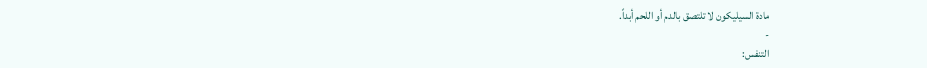مادة السيليكون لا تلتصق بالدم أو اللحم أبداً.
-
التنفس: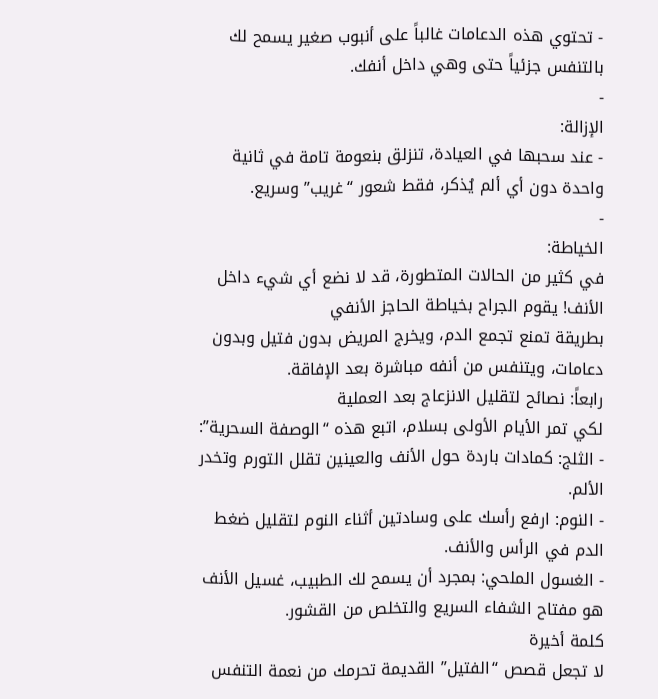- تحتوي هذه الدعامات غالباً على أنبوب صغير يسمح لك بالتنفس جزئياً حتى وهي داخل أنفك.
-
الإزالة:
- عند سحبها في العيادة، تنزلق بنعومة تامة في ثانية واحدة دون أي ألم يُذكر، فقط شعور “غريب” وسريع.
-
الخياطة:
في كثير من الحالات المتطورة، قد لا نضع أي شيء داخل الأنف! يقوم الجراح بخياطة الحاجز الأنفي
بطريقة تمنع تجمع الدم، ويخرج المريض بدون فتيل وبدون دعامات، ويتنفس من أنفه مباشرة بعد الإفاقة.
رابعاً: نصائح لتقليل الانزعاج بعد العملية
لكي تمر الأيام الأولى بسلام، اتبع هذه “الوصفة السحرية”:
- الثلج: كمادات باردة حول الأنف والعينين تقلل التورم وتخدر الألم.
- النوم: ارفع رأسك على وسادتين أثناء النوم لتقليل ضغط الدم في الرأس والأنف.
- الغسول الملحي: بمجرد أن يسمح لك الطبيب، غسيل الأنف هو مفتاح الشفاء السريع والتخلص من القشور.
كلمة أخيرة
لا تجعل قصص “الفتيل” القديمة تحرمك من نعمة التنفس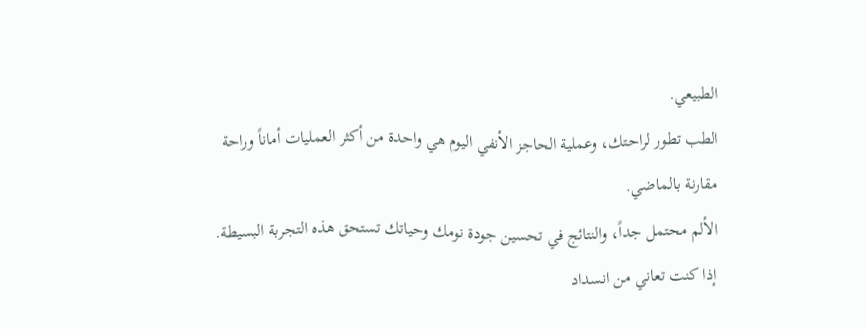الطبيعي.
الطب تطور لراحتك، وعملية الحاجز الأنفي اليوم هي واحدة من أكثر العمليات أماناً وراحة مقارنة بالماضي.
الألم محتمل جداً، والنتائج في تحسين جودة نومك وحياتك تستحق هذه التجربة البسيطة.
إذا كنت تعاني من انسداد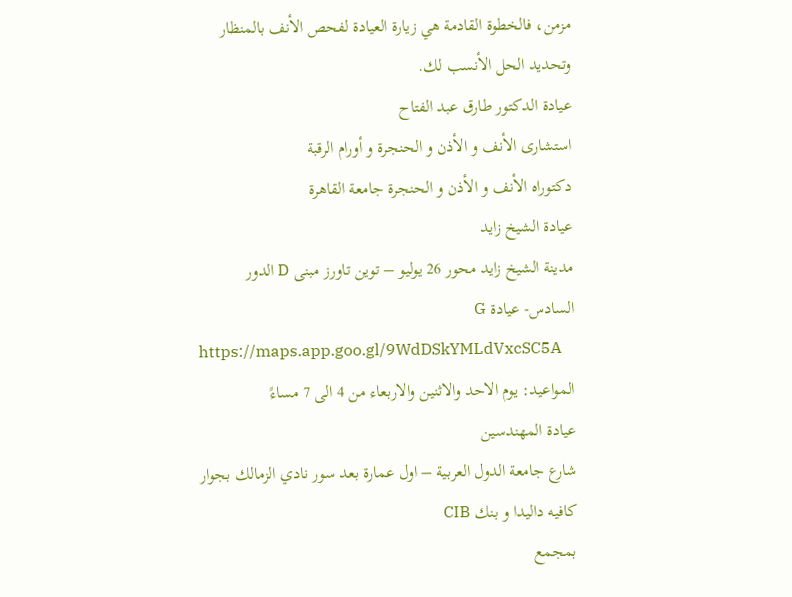مزمن، فالخطوة القادمة هي زيارة العيادة لفحص الأنف بالمنظار وتحديد الحل الأنسب لك.
عيادة الدكتور طارق عبد الفتاح
استشارى الأنف و الأذن و الحنجرة و أورام الرقبة
دكتوراه الأنف و الأذن و الحنجرة جامعة القاهرة
عيادة الشيخ زايد
مدينة الشيخ زايد محور 26 يوليو – توين تاورز مبنى D الدور السادس- عيادة G
https://maps.app.goo.gl/9WdDSkYMLdVxcSC5A
المواعيد: يوم الاحد والاثنين والاربعاء من 4 الى 7 مساءً
عيادة المهندسين
شارع جامعة الدول العربية – اول عمارة بعد سور نادي الزمالك بجوار كافيه داليدا و بنك CIB
بمجمع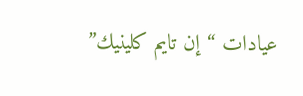عيادات “إن تايم كلينيك”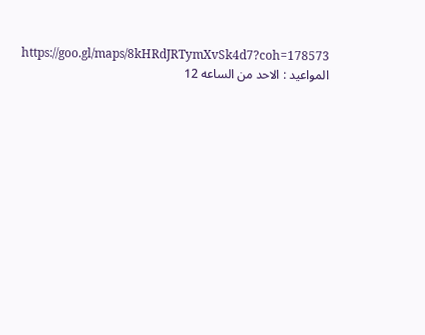https://goo.gl/maps/8kHRdJRTymXvSk4d7?coh=178573
المواعيد : الاحد من الساعه 12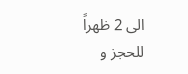الى 2 ظهراً
للحجز و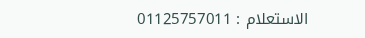الاستعلام : 01125757011